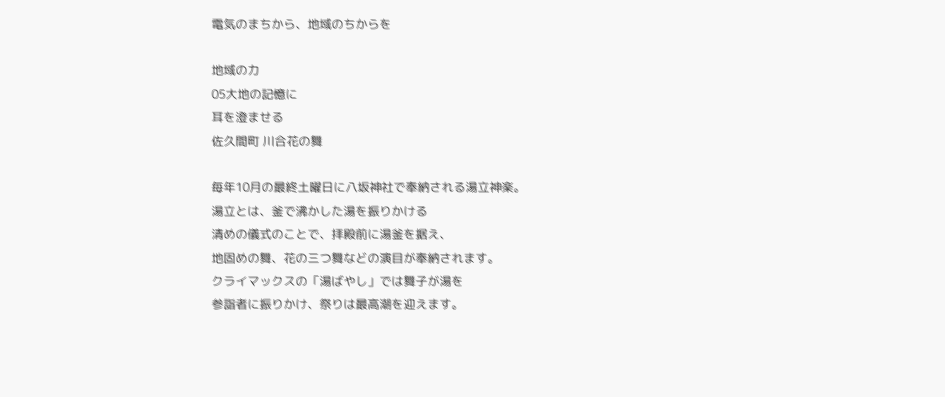電気のまちから、地域のちからを

地域の力
05大地の記憶に
耳を澄ませる
佐久間町 川合花の舞

毎年10月の最終土曜日に八坂神社で奉納される湯立神楽。
湯立とは、釜で沸かした湯を振りかける
清めの儀式のことで、拝殿前に湯釜を据え、
地固めの舞、花の三つ舞などの演目が奉納されます。
クライマックスの「湯ばやし」では舞子が湯を
参詣者に振りかけ、祭りは最高潮を迎えます。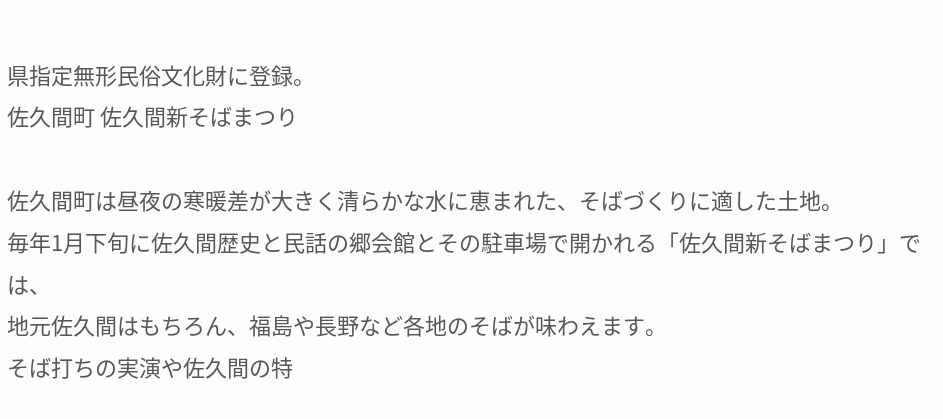県指定無形民俗文化財に登録。
佐久間町 佐久間新そばまつり

佐久間町は昼夜の寒暖差が大きく清らかな水に恵まれた、そばづくりに適した土地。
毎年1月下旬に佐久間歴史と民話の郷会館とその駐車場で開かれる「佐久間新そばまつり」では、
地元佐久間はもちろん、福島や長野など各地のそばが味わえます。
そば打ちの実演や佐久間の特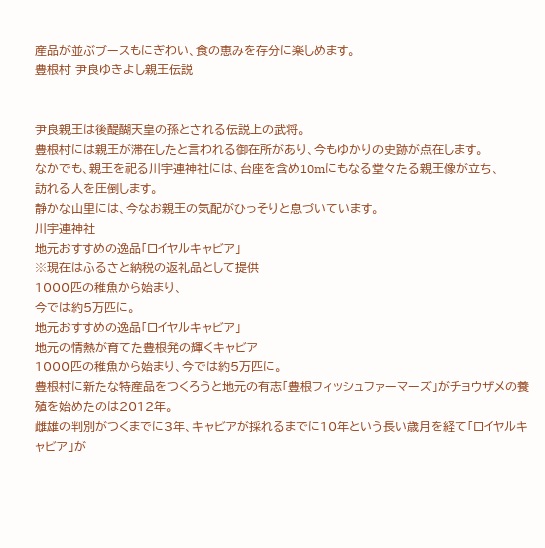産品が並ぶブースもにぎわい、食の恵みを存分に楽しめます。
豊根村 尹良ゆきよし親王伝説


尹良親王は後醍醐天皇の孫とされる伝説上の武将。
豊根村には親王が滞在したと言われる御在所があり、今もゆかりの史跡が点在します。
なかでも、親王を祀る川宇連神社には、台座を含め10mにもなる堂々たる親王像が立ち、
訪れる人を圧倒します。
静かな山里には、今なお親王の気配がひっそりと息づいています。
川宇連神社
地元おすすめの逸品「ロイヤルキャビア」
※現在はふるさと納税の返礼品として提供
1000匹の稚魚から始まり、
今では約5万匹に。
地元おすすめの逸品「ロイヤルキャビア」
地元の情熱が育てた豊根発の輝くキャビア
1000匹の稚魚から始まり、今では約5万匹に。
豊根村に新たな特産品をつくろうと地元の有志「豊根フィッシュファーマーズ」がチョウザメの養殖を始めたのは2012年。
雌雄の判別がつくまでに3年、キャビアが採れるまでに10年という長い歳月を経て「ロイヤルキャビア」が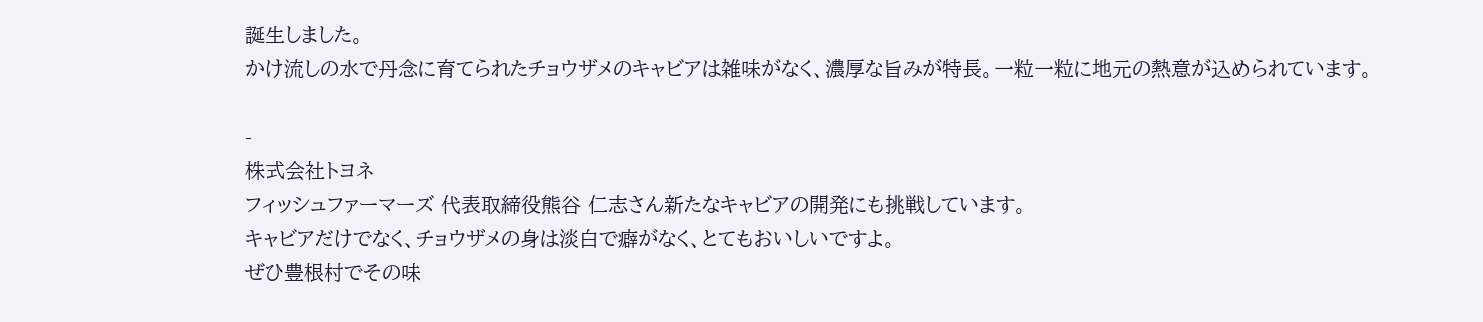誕生しました。
かけ流しの水で丹念に育てられたチョウザメのキャビアは雑味がなく、濃厚な旨みが特長。一粒一粒に地元の熱意が込められています。

-
株式会社トヨネ
フィッシュファーマーズ 代表取締役熊谷 仁志さん新たなキャビアの開発にも挑戦しています。
キャビアだけでなく、チョウザメの身は淡白で癖がなく、とてもおいしいですよ。
ぜひ豊根村でその味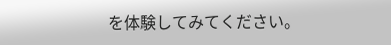を体験してみてください。